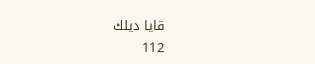قايا ديلك
112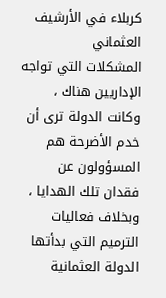كربلاء في الأرشيف العثماني
المشكلات التي تواجه الإداريين هناك ، وكانت الدولة ترى أن خدم الأضرحة هم المسؤولون عن فقدان تلك الهدايا ، وبخلاف فعاليات الترميم التي بدأتها الدولة العثمانية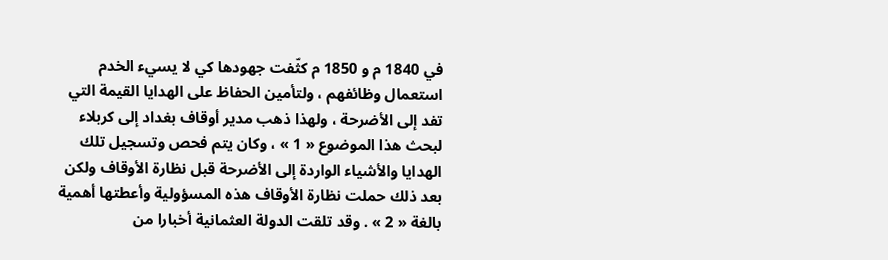في 1840 م و 1850 م كثّفت جهودها كي لا يسيء الخدم استعمال وظائفهم ، ولتأمين الحفاظ على الهدايا القيمة التي تفد إلى الأضرحة ، ولهذا ذهب مدير أوقاف بغداد إلى كربلاء لبحث هذا الموضوع « 1 » ، وكان يتم فحص وتسجيل تلك الهدايا والأشياء الواردة إلى الأضرحة قبل نظارة الأوقاف ولكن بعد ذلك حملت نظارة الأوقاف هذه المسؤولية وأعطتها أهمية بالغة « 2 » . وقد تلقت الدولة العثمانية أخبارا من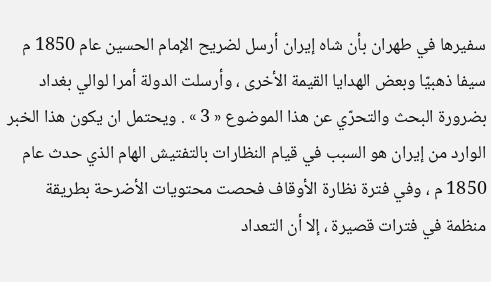سفيرها في طهران بأن شاه إيران أرسل لضريح الإمام الحسين عام 1850 م سيفا ذهبيّا وبعض الهدايا القيمة الأخرى ، وأرسلت الدولة أمرا لوالي بغداد بضرورة البحث والتحرّي عن هذا الموضوع « 3 » . ويحتمل ان يكون هذا الخبر الوارد من إيران هو السبب في قيام النظارات بالتفتيش الهام الذي حدث عام 1850 م ، وفي فترة نظارة الأوقاف فحصت محتويات الأضرحة بطريقة منظمة في فترات قصيرة ، إلا أن التعداد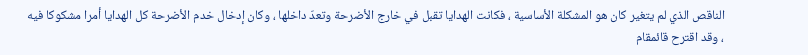الناقص الذي لم يتغير كان هو المشكلة الأساسية ، فكانت الهدايا تقبل في خارج الأضرحة وتعدّ داخلها ، وكان إدخال خدم الأضرحة كل الهدايا أمرا مشكوكا فيه ، وقد اقترح قائمقام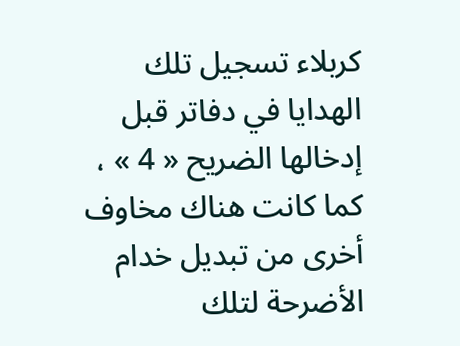كربلاء تسجيل تلك الهدايا في دفاتر قبل إدخالها الضريح « 4 » ، كما كانت هناك مخاوف أخرى من تبديل خدام الأضرحة لتلك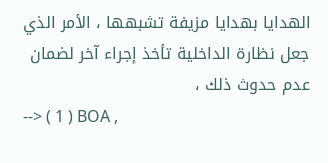الهدايا بهدايا مزيفة تشبهها ، الأمر الذي جعل نظارة الداخلية تأخذ إجراء آخر لضمان عدم حدوث ذلك ،
--> ( 1 ) BOA ,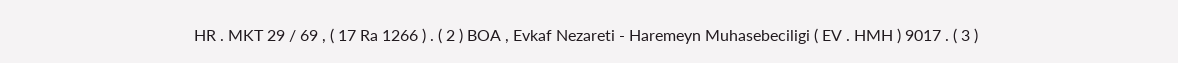HR . MKT 29 / 69 , ( 17 Ra 1266 ) . ( 2 ) BOA , Evkaf Nezareti - Haremeyn Muhasebeciligi ( EV . HMH ) 9017 . ( 3 )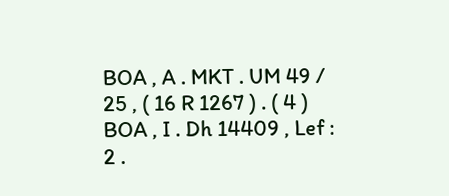BOA , A . MKT . UM 49 / 25 , ( 16 R 1267 ) . ( 4 ) BOA , I . Dh 14409 , Lef : 2 .